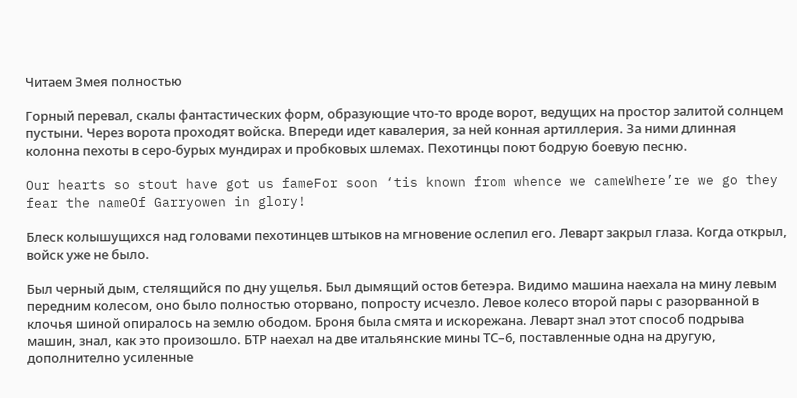Читаем Змея полностью

Горный перевал, скалы фантастических форм, образующие что-то вроде ворот, ведущих на простор залитой солнцем пустыни. Через ворота проходят войска. Впереди идет кавалерия, за ней конная артиллерия. За ними длинная колонна пехоты в серо-бурых мундирах и пробковых шлемах. Пехотинцы поют бодрую боевую песню.

Our hearts so stout have got us fameFor soon ‘tis known from whence we cameWhere’re we go they fear the nameOf Garryowen in glory!

Блеск колышущихся над головами пехотинцев штыков на мгновение ослепил его. Леварт закрыл глаза. Когда открыл, войск уже не было.

Был черный дым, стелящийся по дну ущелья. Был дымящий остов бетеэра. Видимо машина наехала на мину левым передним колесом, оно было полностью оторвано, попросту исчезло. Левое колесо второй пары с разорванной в клочья шиной опиралось на землю ободом. Броня была смята и искорежана. Леварт знал этот способ подрыва машин, знал, как это произошло. БТР наехал на две итальянские мины ТС–6, поставленные одна на другую, дополнително усиленные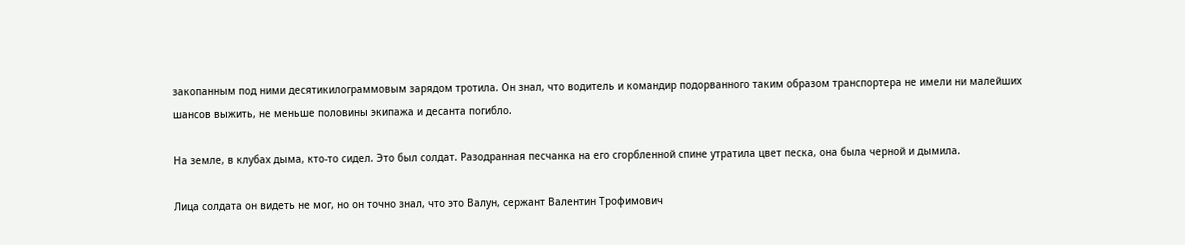закопанным под ними десятикилограммовым зарядом тротила. Он знал, что водитель и командир подорванного таким образом транспортера не имели ни малейших шансов выжить, не меньше половины экипажа и десанта погибло.

На земле, в клубах дыма, кто-то сидел. Это был солдат. Разодранная песчанка на его сгорбленной спине утратила цвет песка, она была черной и дымила.

Лица солдата он видеть не мог, но он точно знал, что это Валун, сержант Валентин Трофимович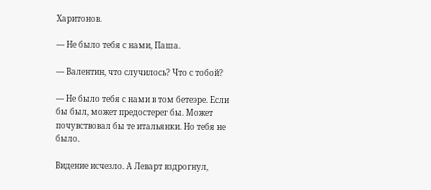Харитонов.

— Не было тебя с нами, Паша.

— Валентин, что случилось? Что с тобой?

— Не было тебя с нами в том бетеэре. Если бы был, может предостерег бы. Может почувствовал бы те итальянки. Но тебя не было.

Видение исчезло. А Леварт вздрогнул,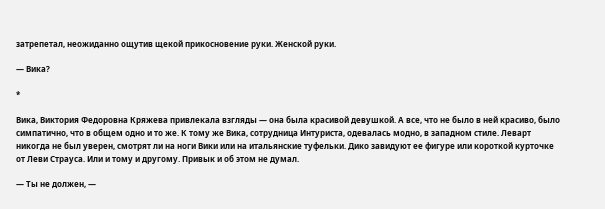затрепетал, неожиданно ощутив щекой прикосновение руки. Женской руки.

— Вика?

*

Вика, Виктория Федоровна Кряжева привлекала взгляды — она была красивой девушкой. А все, что не было в ней красиво, было симпатично, что в общем одно и то же. К тому же Вика, сотрудница Интуриста, одевалась модно, в западном стиле. Леварт никогда не был уверен, смотрят ли на ноги Вики или на итальянские туфельки. Дико завидуют ее фигуре или короткой курточке от Леви Страуса. Или и тому и другому. Привык и об этом не думал.

— Ты не должен, —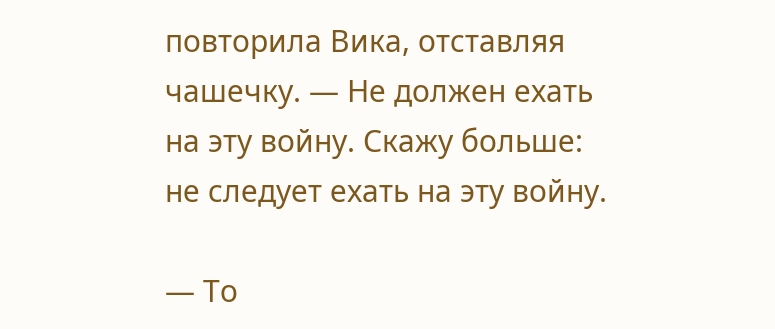повторила Вика, отставляя чашечку. — Не должен ехать на эту войну. Скажу больше: не следует ехать на эту войну.

— То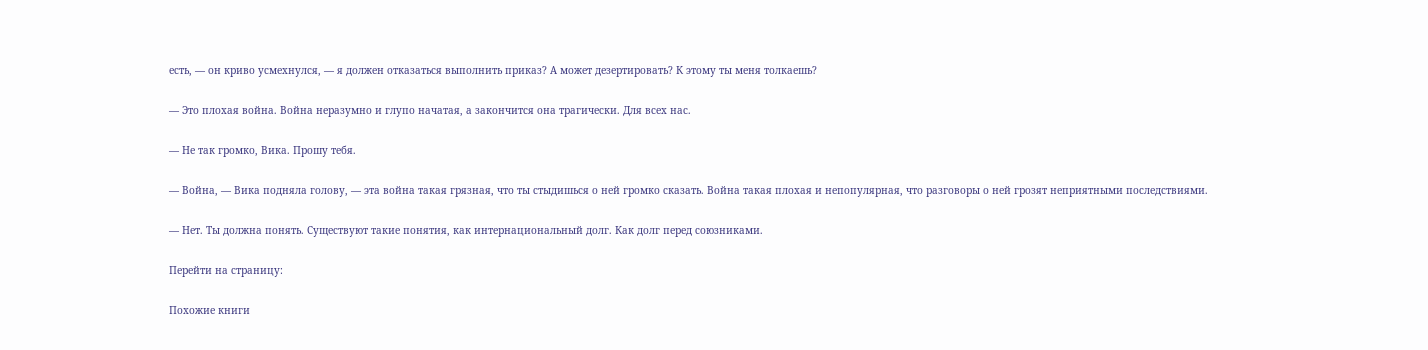есть, — он криво усмехнулся, — я должен отказаться выполнить приказ? А может дезертировать? К этому ты меня толкаешь?

— Это плохая война. Война неразумно и глупо начатая, а закончится она трагически. Для всех нас.

— Не так громко, Вика. Прошу тебя.

— Война, — Вика подняла голову, — эта война такая грязная, что ты стыдишься о ней громко сказать. Война такая плохая и непопулярная, что разговоры о ней грозят неприятными последствиями.

— Нет. Ты должна понять. Существуют такие понятия, как интернациональный долг. Как долг перед союзниками.

Перейти на страницу:

Похожие книги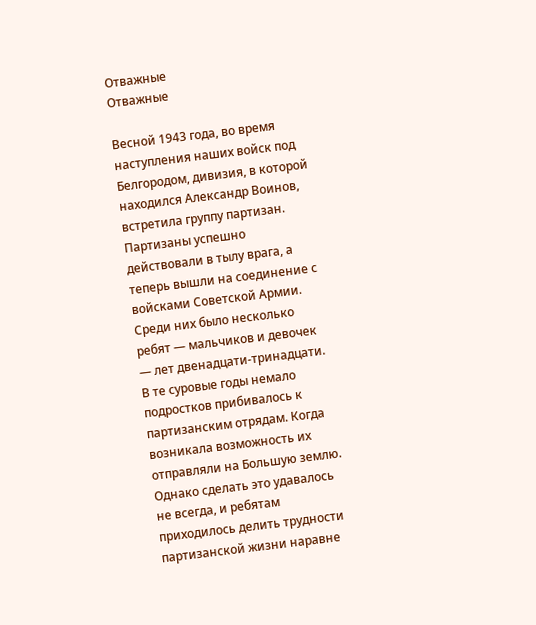Отважные
Отважные

Весной 1943 года, во время наступления наших войск под Белгородом, дивизия, в которой находился Александр Воинов, встретила группу партизан. Партизаны успешно действовали в тылу врага, а теперь вышли на соединение с войсками Советской Армии. Среди них было несколько ребят — мальчиков и девочек — лет двенадцати-тринадцати. В те суровые годы немало подростков прибивалось к партизанским отрядам. Когда возникала возможность их отправляли на Большую землю. Однако сделать это удавалось не всегда, и ребятам приходилось делить трудности партизанской жизни наравне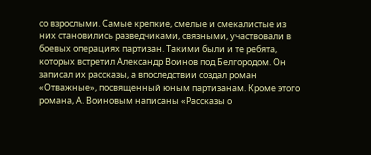со взрослыми. Самые крепкие, смелые и смекалистые из них становились разведчиками, связными, участвовали в боевых операциях партизан. Такими были и те ребята, которых встретил Александр Воинов под Белгородом. Он записал их рассказы, а впоследствии создал роман «Отважные», посвященный юным партизанам. Кроме этого романа, А. Воиновым написаны «Рассказы о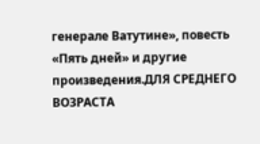генерале Ватутине», повесть «Пять дней» и другие произведения.ДЛЯ СРЕДНЕГО ВОЗРАСТА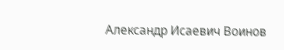Александр Исаевич Воинов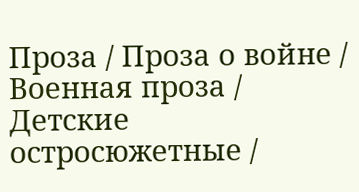Проза / Проза о войне / Военная проза / Детские остросюжетные /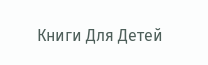Книги Для Детей